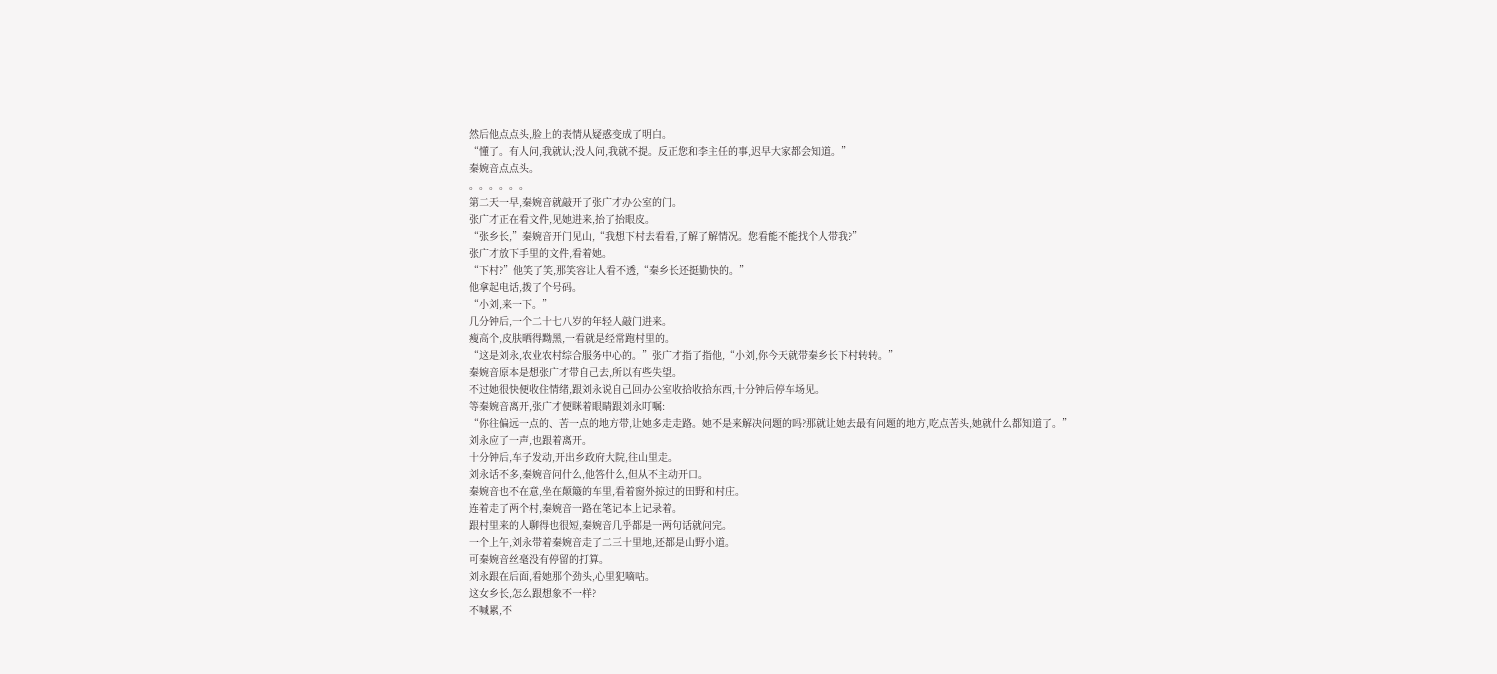然后他点点头,脸上的表情从疑惑变成了明白。
“懂了。有人问,我就认;没人问,我就不提。反正您和李主任的事,迟早大家都会知道。”
秦婉音点点头。
。。。。。。
第二天一早,秦婉音就敲开了张广才办公室的门。
张广才正在看文件,见她进来,抬了抬眼皮。
“张乡长,”秦婉音开门见山,“我想下村去看看,了解了解情况。您看能不能找个人带我?”
张广才放下手里的文件,看着她。
“下村?”他笑了笑,那笑容让人看不透,“秦乡长还挺勤快的。”
他拿起电话,拨了个号码。
“小刘,来一下。”
几分钟后,一个二十七八岁的年轻人敲门进来。
瘦高个,皮肤晒得黝黑,一看就是经常跑村里的。
“这是刘永,农业农村综合服务中心的。”张广才指了指他,“小刘,你今天就带秦乡长下村转转。”
秦婉音原本是想张广才带自己去,所以有些失望。
不过她很快便收住情绪,跟刘永说自己回办公室收拾收拾东西,十分钟后停车场见。
等秦婉音离开,张广才便眯着眼睛跟刘永叮嘱:
“你往偏远一点的、苦一点的地方带,让她多走走路。她不是来解决问题的吗?那就让她去最有问题的地方,吃点苦头,她就什么都知道了。”
刘永应了一声,也跟着离开。
十分钟后,车子发动,开出乡政府大院,往山里走。
刘永话不多,秦婉音问什么,他答什么,但从不主动开口。
秦婉音也不在意,坐在颠簸的车里,看着窗外掠过的田野和村庄。
连着走了两个村,秦婉音一路在笔记本上记录着。
跟村里来的人聊得也很短,秦婉音几乎都是一两句话就问完。
一个上午,刘永带着秦婉音走了二三十里地,还都是山野小道。
可秦婉音丝毫没有停留的打算。
刘永跟在后面,看她那个劲头,心里犯嘀咕。
这女乡长,怎么跟想象不一样?
不喊累,不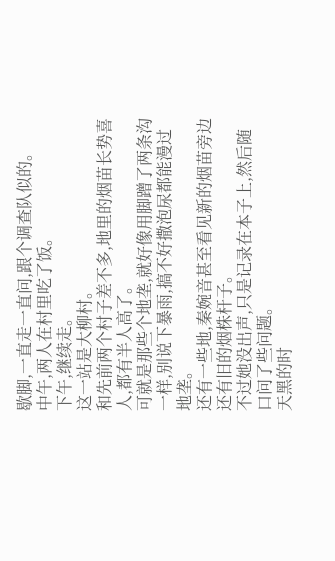歇脚,一直走一直问,跟个调查队似的。
中午,两人在村里吃了饭。
下午,继续走。
这一站是大柳村。
和先前两个村子差不多,地里的烟苗长势喜人,都有半人高了。
可就是那些个地垄,就好像用脚蹭了两条沟一样,别说下暴雨,搞不好撒泡尿都能漫过地垄。
还有一些地,秦婉音甚至看见新的烟苗旁边还有旧的烟株杆子。
不过她没出声,只是记录在本子上,然后随口问了些问题。
天黑的时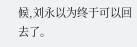候,刘永以为终于可以回去了。